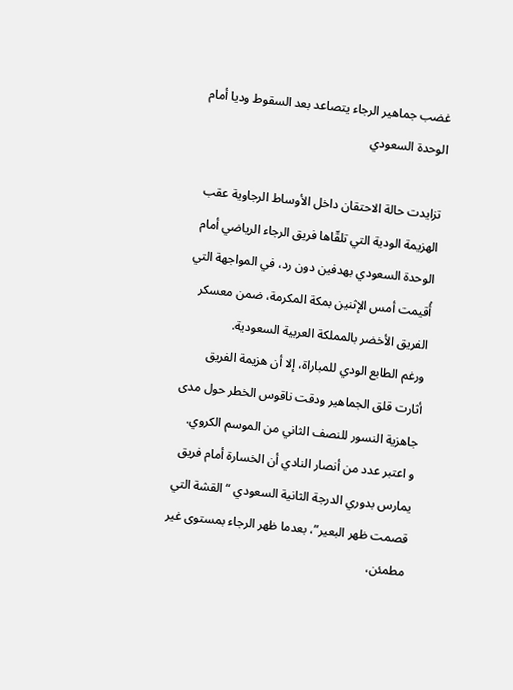غضب جماهير الرجاء يتصاعد بعد السقوط وديا أمام الوحدة السعودي

تزايدت حالة الاحتقان داخل الأوساط الرجاوية عقب الهزيمة الودية التي تلقّاها فريق الرجاء الرياضي أمام الوحدة السعودي بهدفين دون رد، في المواجهة التي أُقيمت أمس الإثنين بمكة المكرمة، ضمن معسكر الفريق الأخضر بالمملكة العربية السعودية.
ورغم الطابع الودي للمباراة، إلا أن هزيمة الفريق أثارت قلق الجماهير ودقت ناقوس الخطر حول مدى جاهزية النسور للنصف الثاني من الموسم الكروي.
و اعتبر عدد من أنصار النادي أن الخسارة أمام فريق يمارس بدوري الدرجة الثانية السعودي “القشة التي قصمت ظهر البعير”، بعدما ظهر الرجاء بمستوى غير مطمئن،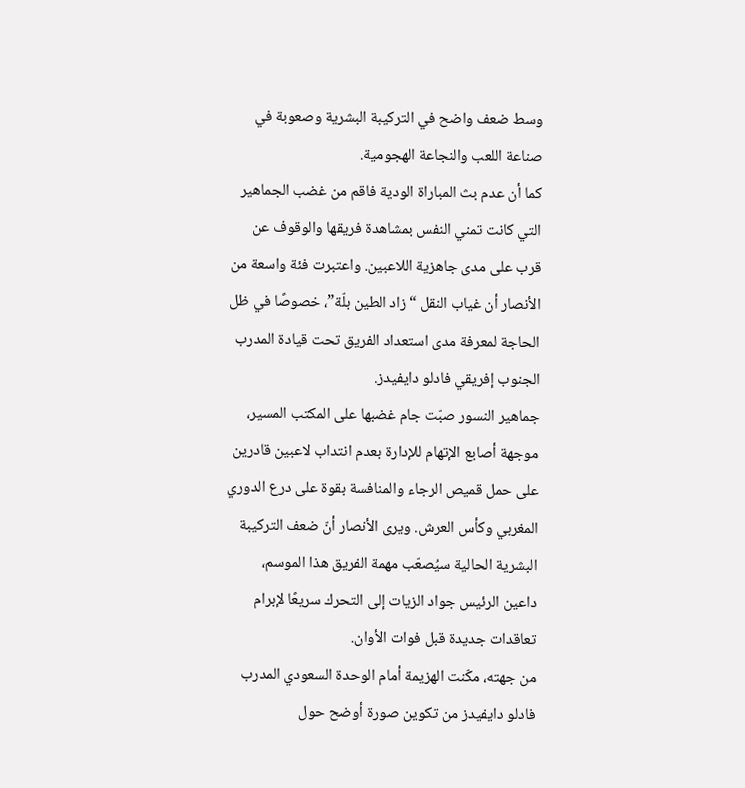وسط ضعف واضح في التركيبة البشرية وصعوبة في صناعة اللعب والنجاعة الهجومية.
كما أن عدم بث المباراة الودية فاقم من غضب الجماهير التي كانت تمني النفس بمشاهدة فريقها والوقوف عن قرب على مدى جاهزية اللاعبين. واعتبرت فئة واسعة من الأنصار أن غياب النقل “زاد الطين بلّة”، خصوصًا في ظل الحاجة لمعرفة مدى استعداد الفريق تحت قيادة المدرب الجنوب إفريقي فادلو دايفيدز.
جماهير النسور صبّت جام غضبها على المكتب المسير، موجهة أصابع الإتهام للإدارة بعدم انتداب لاعبين قادرين على حمل قميص الرجاء والمنافسة بقوة على درع الدوري المغربي وكأس العرش. ويرى الأنصار أنّ ضعف التركيبة البشرية الحالية سيُصعّب مهمة الفريق هذا الموسم، داعين الرئيس جواد الزيات إلى التحرك سريعًا لإبرام تعاقدات جديدة قبل فوات الأوان.
من جهته، مكّنت الهزيمة أمام الوحدة السعودي المدرب فادلو دايفيدز من تكوين صورة أوضح حول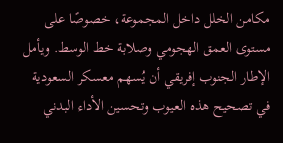مكامن الخلل داخل المجموعة، خصوصًا على مستوى العمق الهجومي وصلابة خط الوسط. ويأمل الإطار الجنوب إفريقي أن يُسهم معسكر السعودية في تصحيح هذه العيوب وتحسين الأداء البدني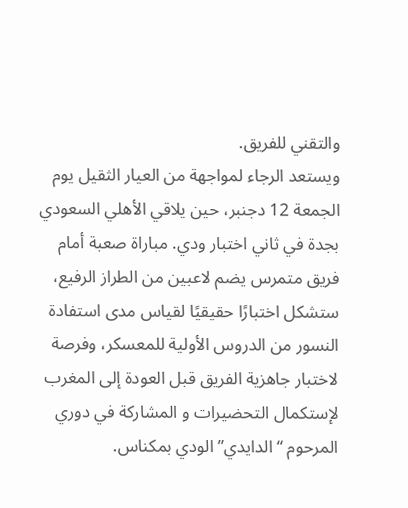والتقني للفريق.
ويستعد الرجاء لمواجهة من العيار الثقيل يوم الجمعة 12 دجنبر، حين يلاقي الأهلي السعودي بجدة في ثاني اختبار ودي. مباراة صعبة أمام فريق متمرس يضم لاعبين من الطراز الرفيع، ستشكل اختبارًا حقيقيًا لقياس مدى استفادة النسور من الدروس الأولية للمعسكر، وفرصة لاختبار جاهزية الفريق قبل العودة إلى المغرب لإستكمال التحضيرات و المشاركة في دوري المرحوم “الدايدي” الودي بمكناس.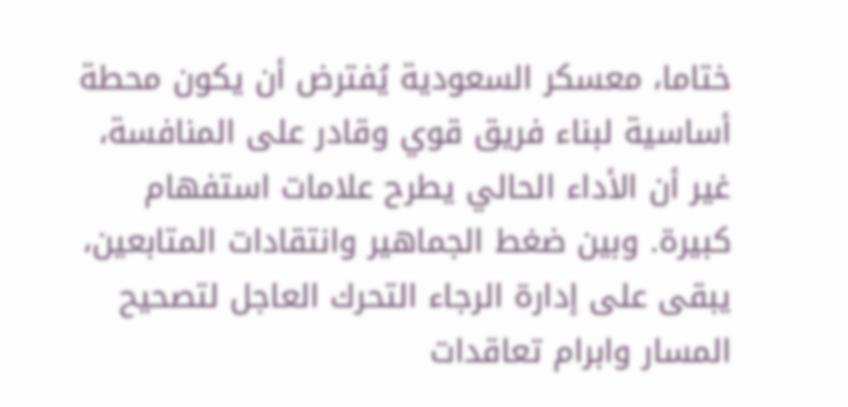ختاما، معسكر السعودية يُفترض أن يكون محطة أساسية لبناء فريق قوي وقادر على المنافسة، غير أن الأداء الحالي يطرح علامات استفهام كبيرة. وبين ضغط الجماهير وانتقادات المتابعين، يبقى على إدارة الرجاء التحرك العاجل لتصحيح المسار وابرام تعاقدات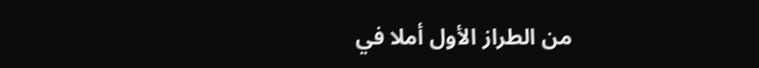من الطراز الأول أملا في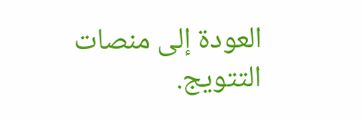العودة إلى منصات التتويج.